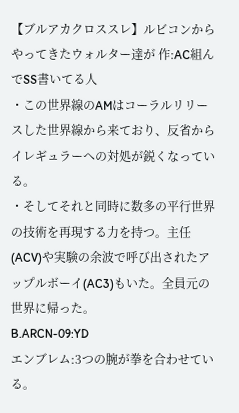【ブルアカクロススレ】ルビコンからやってきたウォルター達が 作:AC組んでSS書いてる人
・この世界線のAMはコーラルリリースした世界線から来ており、反省からイレギュラーへの対処が鋭くなっている。
・そしてそれと同時に数多の平行世界の技術を再現する力を持つ。主任(ACV)や実験の余波で呼び出されたアップルボーイ(AC3)もいた。全員元の世界に帰った。
B.ARCN-09:YD
エンブレム:3つの腕が拳を合わせている。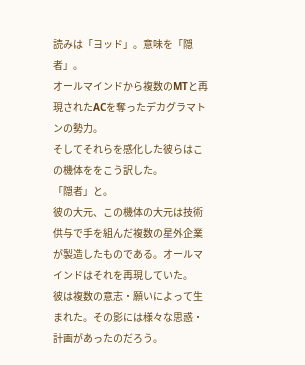読みは「ヨッド」。意味を「隠者」。
オールマインドから複数のMTと再現されたACを奪ったデカグラマトンの勢力。
そしてそれらを感化した彼らはこの機体ををこう訳した。
「隠者」と。
彼の大元、この機体の大元は技術供与で手を組んだ複数の星外企業が製造したものである。オールマインドはそれを再現していた。
彼は複数の意志・願いによって生まれた。その影には様々な思惑・計画があったのだろう。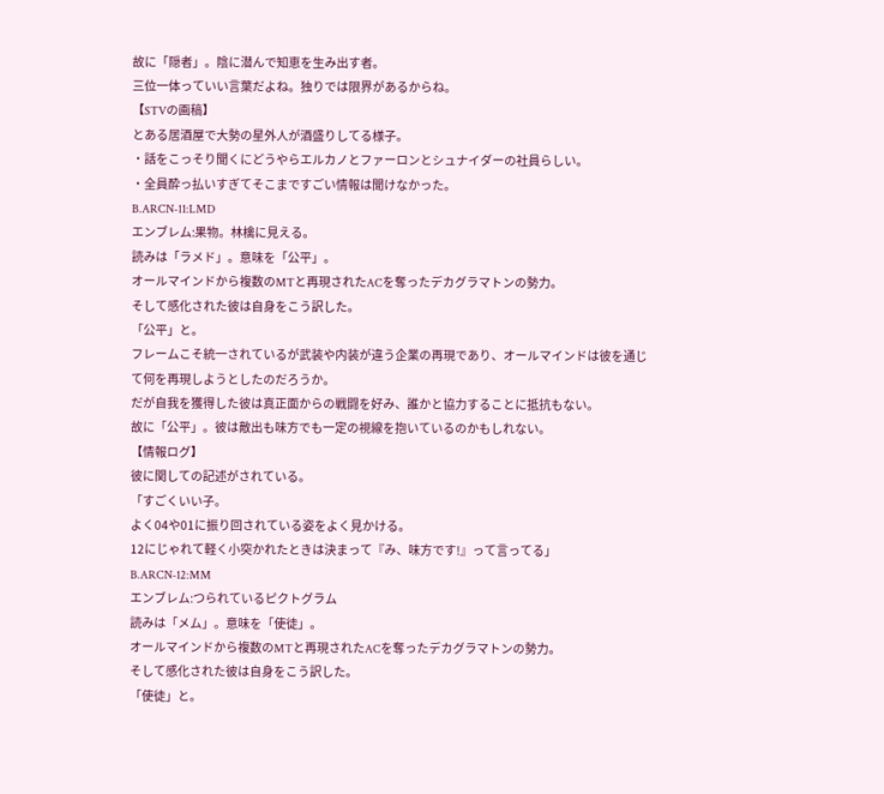故に「隠者」。陰に潜んで知恵を生み出す者。
三位一体っていい言葉だよね。独りでは限界があるからね。
【STVの画稿】
とある居酒屋で大勢の星外人が酒盛りしてる様子。
・話をこっそり聞くにどうやらエルカノとファーロンとシュナイダーの社員らしい。
・全員酔っ払いすぎてそこまですごい情報は聞けなかった。
B.ARCN-11:LMD
エンブレム:果物。林檎に見える。
読みは「ラメド」。意味を「公平」。
オールマインドから複数のMTと再現されたACを奪ったデカグラマトンの勢力。
そして感化された彼は自身をこう訳した。
「公平」と。
フレームこそ統一されているが武装や内装が違う企業の再現であり、オールマインドは彼を通じて何を再現しようとしたのだろうか。
だが自我を獲得した彼は真正面からの戦闘を好み、誰かと協力することに抵抗もない。
故に「公平」。彼は敵出も味方でも一定の視線を抱いているのかもしれない。
【情報ログ】
彼に関しての記述がされている。
「すごくいい子。
よく04や01に振り回されている姿をよく見かける。
12にじゃれて軽く小突かれたときは決まって『み、味方です!』って言ってる」
B.ARCN-12:MM
エンブレム:つられているピクトグラム
読みは「メム」。意味を「使徒」。
オールマインドから複数のMTと再現されたACを奪ったデカグラマトンの勢力。
そして感化された彼は自身をこう訳した。
「使徒」と。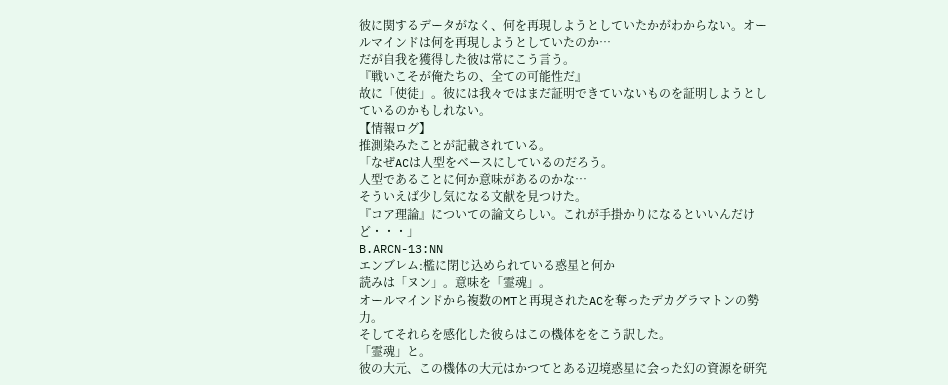彼に関するデータがなく、何を再現しようとしていたかがわからない。オールマインドは何を再現しようとしていたのか…
だが自我を獲得した彼は常にこう言う。
『戦いこそが俺たちの、全ての可能性だ』
故に「使徒」。彼には我々ではまだ証明できていないものを証明しようとしているのかもしれない。
【情報ログ】
推測染みたことが記載されている。
「なぜACは人型をベースにしているのだろう。
人型であることに何か意味があるのかな…
そういえば少し気になる文献を見つけた。
『コア理論』についての論文らしい。これが手掛かりになるといいんだけど・・・」
B.ARCN-13:NN
エンブレム:檻に閉じ込められている惑星と何か
読みは「ヌン」。意味を「霊魂」。
オールマインドから複数のMTと再現されたACを奪ったデカグラマトンの勢力。
そしてそれらを感化した彼らはこの機体ををこう訳した。
「霊魂」と。
彼の大元、この機体の大元はかつてとある辺境惑星に会った幻の資源を研究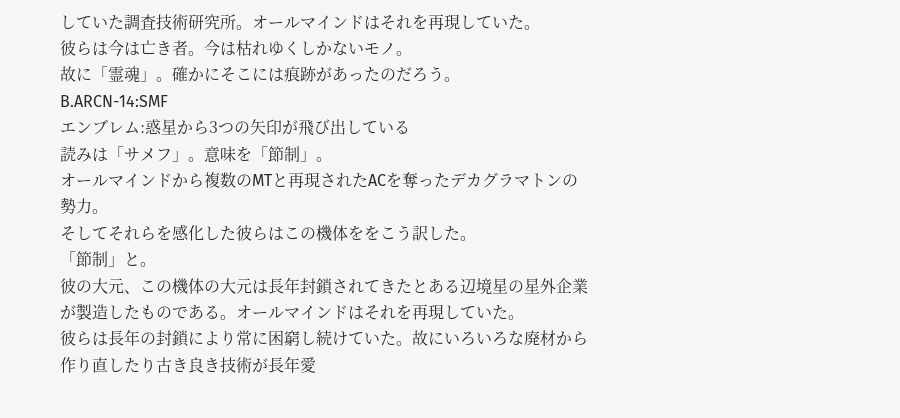していた調査技術研究所。オールマインドはそれを再現していた。
彼らは今は亡き者。今は枯れゆくしかないモノ。
故に「霊魂」。確かにそこには痕跡があったのだろう。
B.ARCN-14:SMF
エンブレム:惑星から3つの矢印が飛び出している
読みは「サメフ」。意味を「節制」。
オールマインドから複数のMTと再現されたACを奪ったデカグラマトンの勢力。
そしてそれらを感化した彼らはこの機体ををこう訳した。
「節制」と。
彼の大元、この機体の大元は長年封鎖されてきたとある辺境星の星外企業が製造したものである。オールマインドはそれを再現していた。
彼らは長年の封鎖により常に困窮し続けていた。故にいろいろな廃材から作り直したり古き良き技術が長年愛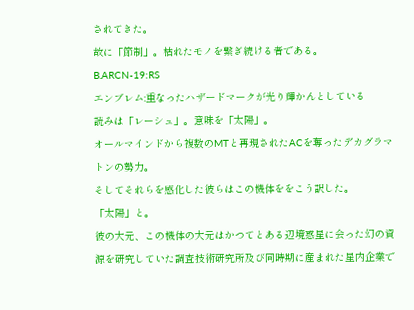されてきた。
故に「節制」。枯れたモノを繋ぎ続ける者である。
B.ARCN-19:RS
エンブレム:重なったハザードマークが光り輝かんとしている
読みは「レーシュ」。意味を「太陽」。
オールマインドから複数のMTと再現されたACを奪ったデカグラマトンの勢力。
そしてそれらを感化した彼らはこの機体ををこう訳した。
「太陽」と。
彼の大元、この機体の大元はかつてとある辺境惑星に会った幻の資源を研究していた調査技術研究所及び同時期に産まれた星内企業で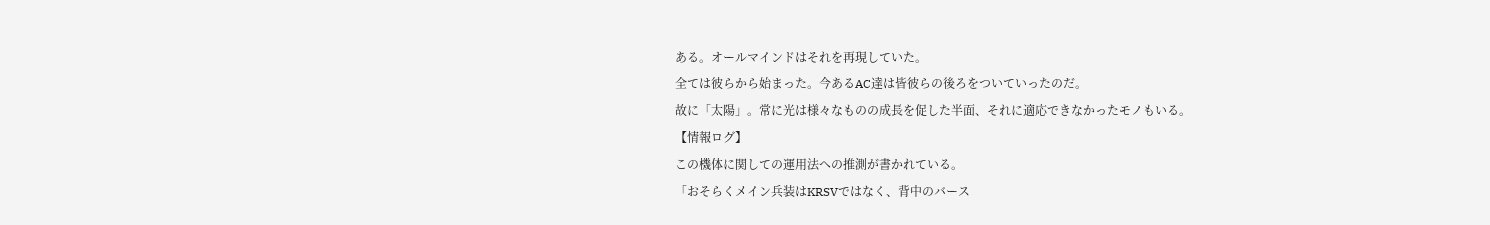ある。オールマインドはそれを再現していた。
全ては彼らから始まった。今あるAC達は皆彼らの後ろをついていったのだ。
故に「太陽」。常に光は様々なものの成長を促した半面、それに適応できなかったモノもいる。
【情報ログ】
この機体に関しての運用法への推測が書かれている。
「おそらくメイン兵装はKRSVではなく、背中のバース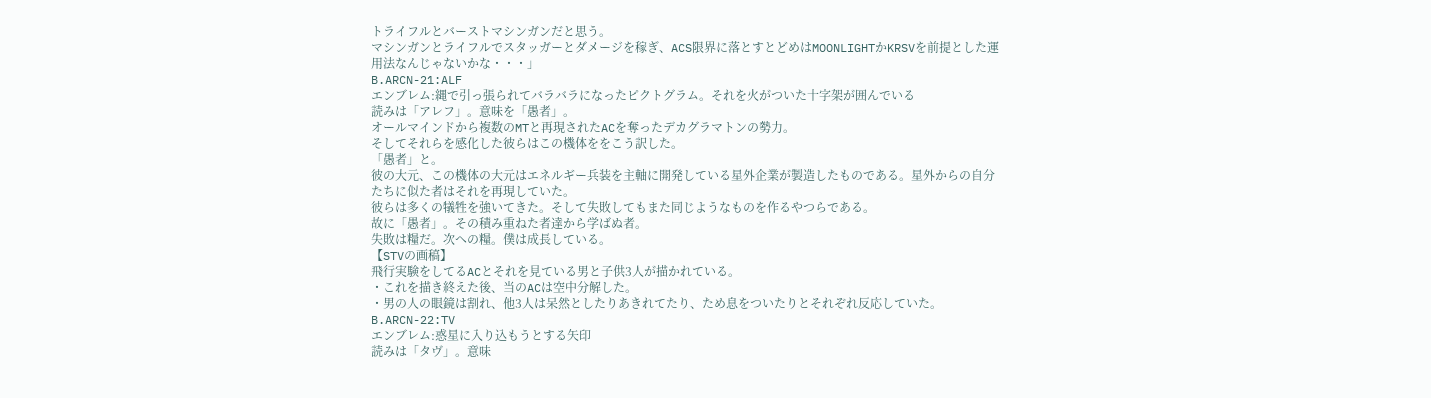トライフルとバーストマシンガンだと思う。
マシンガンとライフルでスタッガーとダメージを稼ぎ、ACS限界に落とすとどめはMOONLIGHTかKRSVを前提とした運用法なんじゃないかな・・・」
B.ARCN-21:ALF
エンブレム:縄で引っ張られてバラバラになったピクトグラム。それを火がついた十字架が囲んでいる
読みは「アレフ」。意味を「愚者」。
オールマインドから複数のMTと再現されたACを奪ったデカグラマトンの勢力。
そしてそれらを感化した彼らはこの機体ををこう訳した。
「愚者」と。
彼の大元、この機体の大元はエネルギー兵装を主軸に開発している星外企業が製造したものである。星外からの自分たちに似た者はそれを再現していた。
彼らは多くの犠牲を強いてきた。そして失敗してもまた同じようなものを作るやつらである。
故に「愚者」。その積み重ねた者達から学ばぬ者。
失敗は糧だ。次への糧。僕は成長している。
【STVの画稿】
飛行実験をしてるACとそれを見ている男と子供3人が描かれている。
・これを描き終えた後、当のACは空中分解した。
・男の人の眼鏡は割れ、他3人は呆然としたりあきれてたり、ため息をついたりとそれぞれ反応していた。
B.ARCN-22:TV
エンブレム:惑星に入り込もうとする矢印
読みは「タヴ」。意味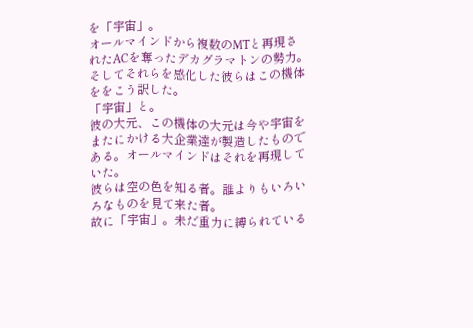を「宇宙」。
オールマインドから複数のMTと再現されたACを奪ったデカグラマトンの勢力。
そしてそれらを感化した彼らはこの機体ををこう訳した。
「宇宙」と。
彼の大元、この機体の大元は今や宇宙をまたにかける大企業達が製造したものである。オールマインドはそれを再現していた。
彼らは空の色を知る者。誰よりもいろいろなものを見て来た者。
故に「宇宙」。未だ重力に縛られている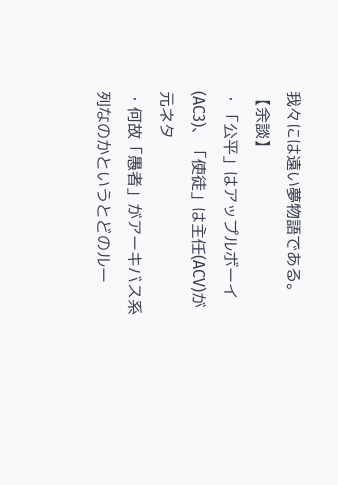我々には遠い夢物語である。
【余談】
・「公平」はアップルボーイ(AC3)、「使徒」は主任(ACV)が元ネタ
・何故「愚者」がアーキバス系列なのかというとどのルー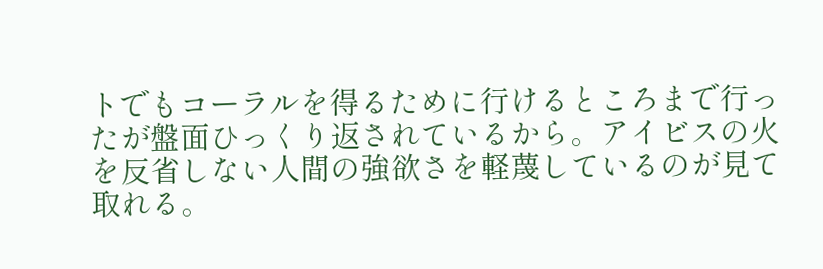トでもコーラルを得るために行けるところまで行ったが盤面ひっくり返されているから。アイビスの火を反省しない人間の強欲さを軽蔑しているのが見て取れる。